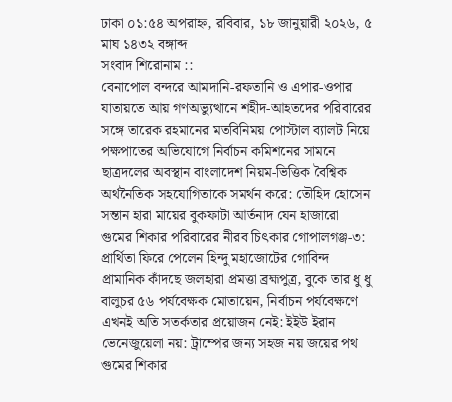ঢাকা ০১:৫৪ অপরাহ্ন, রবিবার, ১৮ জানুয়ারী ২০২৬, ৫ মাঘ ১৪৩২ বঙ্গাব্দ
সংবাদ শিরোনাম ::
বেনাপোল বন্দরে আমদানি-রফতানি ও এপার-ওপার যাতায়তে আয় গণঅভ্যুত্থানে শহীদ-আহতদের পরিবারের সঙ্গে তারেক রহমানের মতবিনিময় পোস্টাল ব্যালট নিয়ে পক্ষপাতের অভিযোগে নির্বাচন কমিশনের সামনে ছাত্রদলের অবস্থান বাংলাদেশ নিয়ম-ভিত্তিক বৈশ্বিক অর্থনৈতিক সহযোগিতাকে সমর্থন করে: তৌহিদ হোসেন সন্তান হারা মায়ের বুকফাটা আর্তনাদ যেন হাজারো গুমের শিকার পরিবারের নীরব চিৎকার গোপালগঞ্জ-৩: প্রার্থিতা ফিরে পেলেন হিন্দু মহাজোটের গোবিন্দ প্রামানিক কাঁদছে জলহারা প্রমত্তা ব্রহ্মপুত্র, বুকে তার ধু ধু বালুচর ৫৬ পর্যবেক্ষক মোতায়েন, নির্বাচন পর্যবেক্ষণে  এখনই অতি সতর্কতার প্রয়োজন নেই: ইইউ ইরান ভেনেজুয়েলা নয়: ট্রাম্পের জন্য সহজ নয় জয়ের পথ গুমের শিকার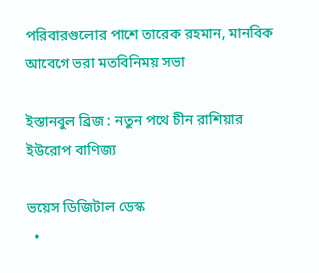পরিবারগুলোর পাশে তারেক রহমান, মানবিক আবেগে ভরা মতবিনিময় সভা

ইস্তানবুল ব্রিজ : নতুন পথে চীন রাশিয়ার ইউরোপ বাণিজ্য

ভয়েস ডিজিটাল ডেস্ক
  •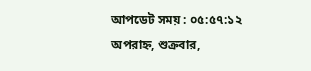আপডেট সময় : ০৫:৫৭:১২ অপরাহ্ন, শুক্রবার,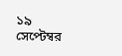১৯ সেপ্টেম্বর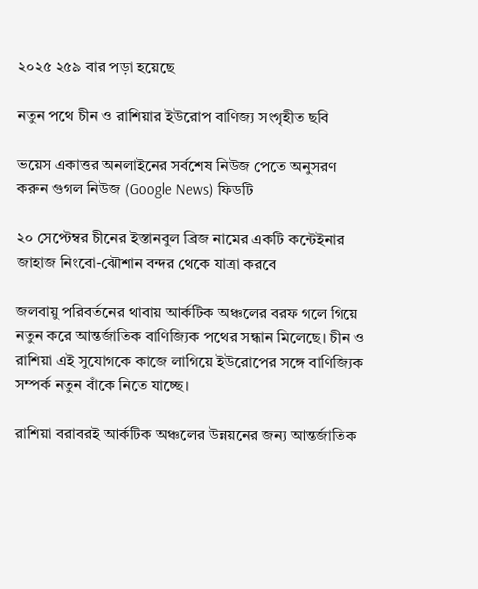২০২৫ ২৫৯ বার পড়া হয়েছে

নতুন পথে চীন ও রাশিয়ার ইউরোপ বাণিজ্য সংগৃহীত ছবি

ভয়েস একাত্তর অনলাইনের সর্বশেষ নিউজ পেতে অনুসরণ করুন গুগল নিউজ (Google News) ফিডটি

২০ সেপ্টেম্বর চীনের ইস্তানবুল ব্রিজ নামের একটি কন্টেইনার জাহাজ নিংবো-ঝৌশান বন্দর থেকে যাত্রা করবে

জলবায়ু পরিবর্তনের থাবায় আর্কটিক অঞ্চলের বরফ গলে গিয়ে নতুন করে আন্তর্জাতিক বাণিজ্যিক পথের সন্ধান মিলেছে। চীন ও রাশিয়া এই সুযোগকে কাজে লাগিয়ে ইউরোপের সঙ্গে বাণিজ্যিক সম্পর্ক নতুন বাঁকে নিতে যাচ্ছে।

রাশিয়া বরাবরই আর্কটিক অঞ্চলের উন্নয়নের জন্য আন্তর্জাতিক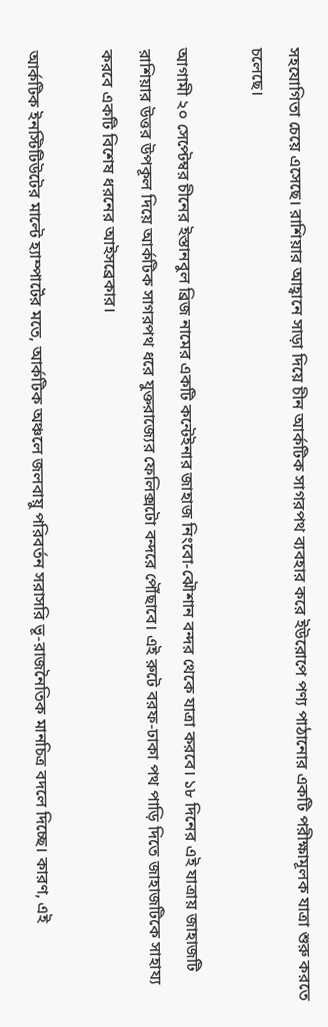সহযোগিতা চেয়ে এসেছে। রাশিয়ার আহ্বানে সাড়া দিয়ে চীন আর্কটিক সাগরপথ ব্যবহার করে ইউরোপে পণ্য পাঠানোর একটি পরীক্ষামূলক যাত্রা শুরু করতে চলেছে।

আগামী ২০ সেপ্টেম্বর চীনের ইস্তানবুল ব্রিজ নামের একটি কন্টেইনার জাহাজ নিংবো-ঝৌশান বন্দর থেকে যাত্রা করবে। ১৮ দিনের এই যাত্রায় জাহাজটি রাশিয়ার উত্তর উপকূল দিয়ে আর্কটিক সাগরপথ ধরে যুক্তরাজ্যের ফেলিক্সটো বন্দরে পৌঁছাবে। এই রুটে বরফ-ঢাকা পথ পাড়ি দিতে জাহাজটিকে সাহায্য করবে একটি বিশেষ ধরনের আইসব্রেকার।

আর্কটিক ইনস্টিটিউটের মাল্টে হ্যাম্পার্টের মতে, আর্কটিক অঞ্চলে জলবায়ু পরিবর্তন সরাসরি ভূ-রাজনৈতিক মানচিত্র বদলে দিচ্ছে। কারণ, এই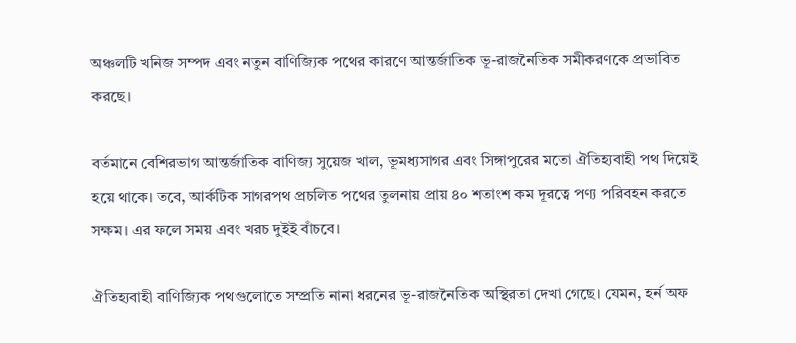অঞ্চলটি খনিজ সম্পদ এবং নতুন বাণিজ্যিক পথের কারণে আন্তর্জাতিক ভূ-রাজনৈতিক সমীকরণকে প্রভাবিত করছে।

বর্তমানে বেশিরভাগ আন্তর্জাতিক বাণিজ্য সুয়েজ খাল, ভূমধ্যসাগর এবং সিঙ্গাপুরের মতো ঐতিহ্যবাহী পথ দিয়েই হয়ে থাকে। তবে, আর্কটিক সাগরপথ প্রচলিত পথের তুলনায় প্রায় ৪০ শতাংশ কম দূরত্বে পণ্য পরিবহন করতে সক্ষম। এর ফলে সময় এবং খরচ দুইই বাঁচবে।

ঐতিহ্যবাহী বাণিজ্যিক পথগুলোতে সম্প্রতি নানা ধরনের ভূ-রাজনৈতিক অস্থিরতা দেখা গেছে। যেমন, হর্ন অফ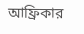আফ্রিকার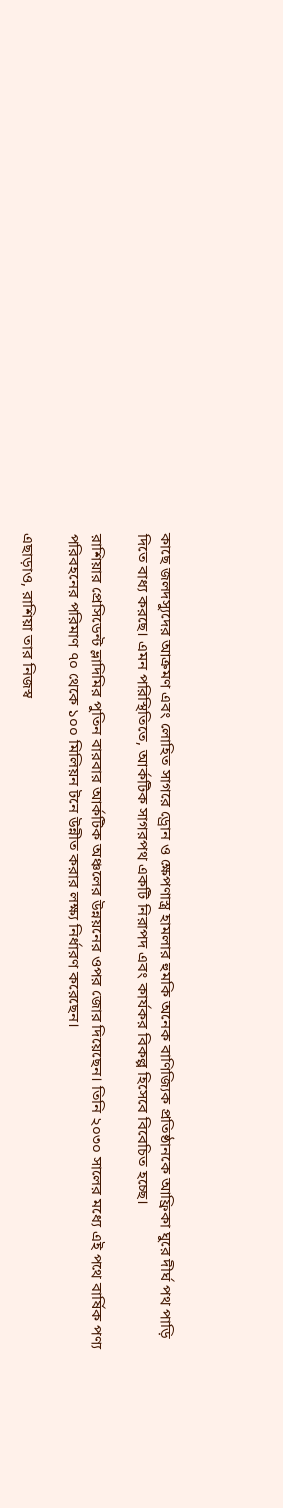কাছে জলদস্যুদের আক্রমণ এবং লোহিত সাগরে ড্রোন ও ক্ষেপণাস্ত্র হামলার হুমকি অনেক বাণিজ্যিক প্রতিষ্ঠানকে আফ্রিকা ঘুরে দীর্ঘ পথ পাড়ি দিতে বাধ্য করছে। এমন পরিস্থিতিতে, আর্কটিক সাগরপথ একটি নিরাপদ এবং কার্যকর বিকল্প হিসেবে বিবেচিত হচ্ছে।

রাশিয়ার প্রেসিডেন্ট ভ্লাদিমির পুতিন বারবার আর্কটিক অঞ্চলের উন্নয়নের ওপর জোর দিয়েছেন। তিনি ২০৩০ সালের মধ্যে এই পথে বার্ষিক পণ্য পরিবহনের পরিমাণ ৭০ থেকে ১০০ মিলিয়ন টনে উন্নীত করার লক্ষ্য নির্ধারণ করেছেন।

এছাড়াও, রাশিয়া তার নিজস্ব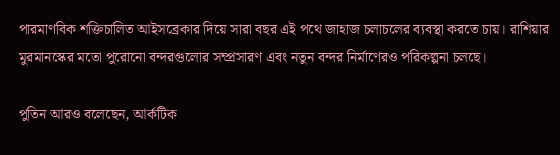পারমাণবিক শক্তিচালিত আইসব্রেকার দিয়ে সারা বছর এই পথে জাহাজ চলাচলের ব্যবস্থা করতে চায়। রাশিয়ার মুরমানস্কের মতো পুরোনো বন্দরগুলোর সম্প্রসারণ এবং নতুন বন্দর নির্মাণেরও পরিকল্পনা চলছে।

পুতিন আরও বলেছেন, আর্কটিক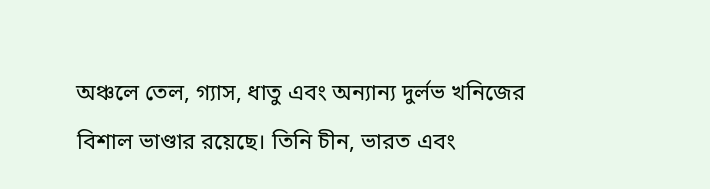অঞ্চলে তেল, গ্যাস, ধাতু এবং অন্যান্য দুর্লভ খনিজের বিশাল ভাণ্ডার রয়েছে। তিনি চীন, ভারত এবং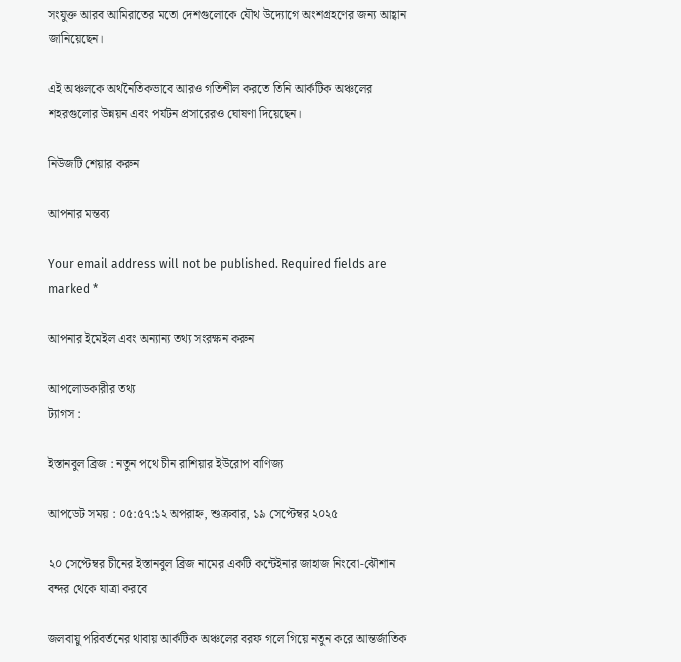সংযুক্ত আরব আমিরাতের মতো দেশগুলোকে যৌথ উদ্যোগে অংশগ্রহণের জন্য আহ্বান জানিয়েছেন।

এই অঞ্চলকে অর্থনৈতিকভাবে আরও গতিশীল করতে তিনি আর্কটিক অঞ্চলের শহরগুলোর উন্নয়ন এবং পর্যটন প্রসারেরও ঘোষণা দিয়েছেন।

নিউজটি শেয়ার করুন

আপনার মন্তব্য

Your email address will not be published. Required fields are marked *

আপনার ইমেইল এবং অন্যান্য তথ্য সংরক্ষন করুন

আপলোডকারীর তথ্য
ট্যাগস :

ইস্তানবুল ব্রিজ : নতুন পথে চীন রাশিয়ার ইউরোপ বাণিজ্য

আপডেট সময় : ০৫:৫৭:১২ অপরাহ্ন, শুক্রবার, ১৯ সেপ্টেম্বর ২০২৫

২০ সেপ্টেম্বর চীনের ইস্তানবুল ব্রিজ নামের একটি কন্টেইনার জাহাজ নিংবো-ঝৌশান বন্দর থেকে যাত্রা করবে

জলবায়ু পরিবর্তনের থাবায় আর্কটিক অঞ্চলের বরফ গলে গিয়ে নতুন করে আন্তর্জাতিক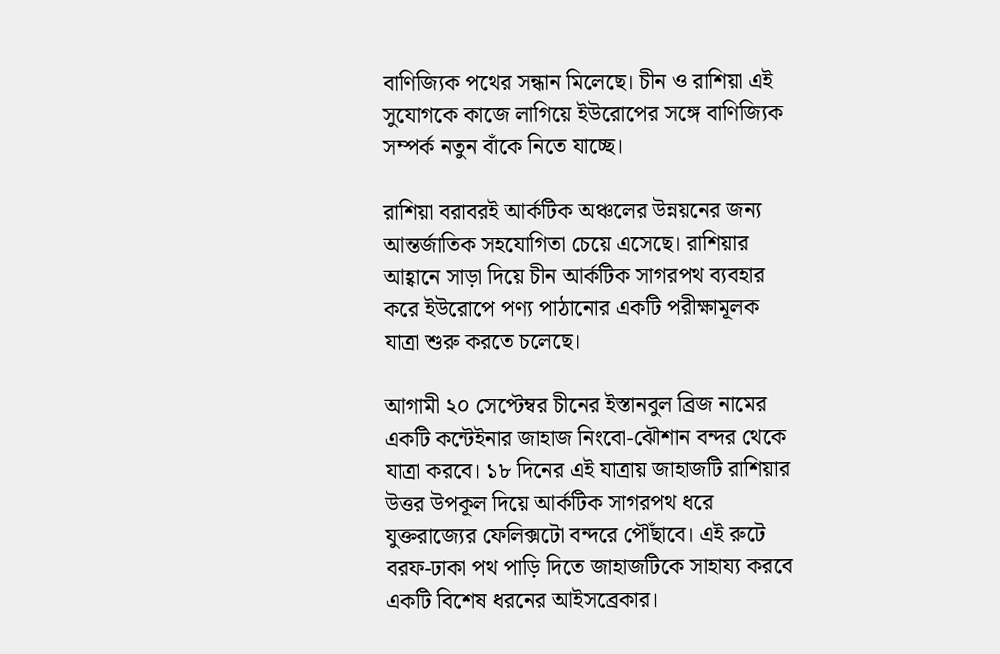বাণিজ্যিক পথের সন্ধান মিলেছে। চীন ও রাশিয়া এই সুযোগকে কাজে লাগিয়ে ইউরোপের সঙ্গে বাণিজ্যিক সম্পর্ক নতুন বাঁকে নিতে যাচ্ছে।

রাশিয়া বরাবরই আর্কটিক অঞ্চলের উন্নয়নের জন্য আন্তর্জাতিক সহযোগিতা চেয়ে এসেছে। রাশিয়ার আহ্বানে সাড়া দিয়ে চীন আর্কটিক সাগরপথ ব্যবহার করে ইউরোপে পণ্য পাঠানোর একটি পরীক্ষামূলক যাত্রা শুরু করতে চলেছে।

আগামী ২০ সেপ্টেম্বর চীনের ইস্তানবুল ব্রিজ নামের একটি কন্টেইনার জাহাজ নিংবো-ঝৌশান বন্দর থেকে যাত্রা করবে। ১৮ দিনের এই যাত্রায় জাহাজটি রাশিয়ার উত্তর উপকূল দিয়ে আর্কটিক সাগরপথ ধরে যুক্তরাজ্যের ফেলিক্সটো বন্দরে পৌঁছাবে। এই রুটে বরফ-ঢাকা পথ পাড়ি দিতে জাহাজটিকে সাহায্য করবে একটি বিশেষ ধরনের আইসব্রেকার।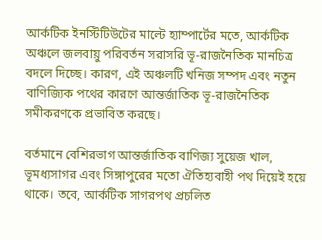আর্কটিক ইনস্টিটিউটের মাল্টে হ্যাম্পার্টের মতে, আর্কটিক অঞ্চলে জলবায়ু পরিবর্তন সরাসরি ভূ-রাজনৈতিক মানচিত্র বদলে দিচ্ছে। কারণ, এই অঞ্চলটি খনিজ সম্পদ এবং নতুন বাণিজ্যিক পথের কারণে আন্তর্জাতিক ভূ-রাজনৈতিক সমীকরণকে প্রভাবিত করছে।

বর্তমানে বেশিরভাগ আন্তর্জাতিক বাণিজ্য সুয়েজ খাল, ভূমধ্যসাগর এবং সিঙ্গাপুরের মতো ঐতিহ্যবাহী পথ দিয়েই হয়ে থাকে। তবে, আর্কটিক সাগরপথ প্রচলিত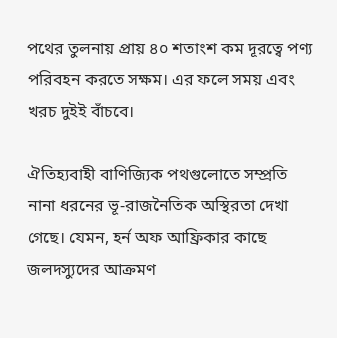পথের তুলনায় প্রায় ৪০ শতাংশ কম দূরত্বে পণ্য পরিবহন করতে সক্ষম। এর ফলে সময় এবং খরচ দুইই বাঁচবে।

ঐতিহ্যবাহী বাণিজ্যিক পথগুলোতে সম্প্রতি নানা ধরনের ভূ-রাজনৈতিক অস্থিরতা দেখা গেছে। যেমন, হর্ন অফ আফ্রিকার কাছে জলদস্যুদের আক্রমণ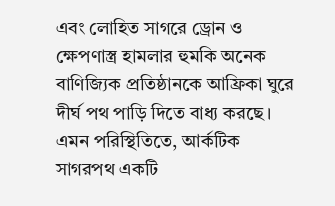এবং লোহিত সাগরে ড্রোন ও ক্ষেপণাস্ত্র হামলার হুমকি অনেক বাণিজ্যিক প্রতিষ্ঠানকে আফ্রিকা ঘুরে দীর্ঘ পথ পাড়ি দিতে বাধ্য করছে। এমন পরিস্থিতিতে, আর্কটিক সাগরপথ একটি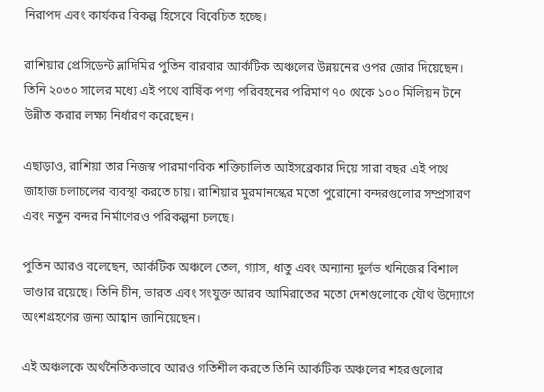নিরাপদ এবং কার্যকর বিকল্প হিসেবে বিবেচিত হচ্ছে।

রাশিয়ার প্রেসিডেন্ট ভ্লাদিমির পুতিন বারবার আর্কটিক অঞ্চলের উন্নয়নের ওপর জোর দিয়েছেন। তিনি ২০৩০ সালের মধ্যে এই পথে বার্ষিক পণ্য পরিবহনের পরিমাণ ৭০ থেকে ১০০ মিলিয়ন টনে উন্নীত করার লক্ষ্য নির্ধারণ করেছেন।

এছাড়াও, রাশিয়া তার নিজস্ব পারমাণবিক শক্তিচালিত আইসব্রেকার দিয়ে সারা বছর এই পথে জাহাজ চলাচলের ব্যবস্থা করতে চায়। রাশিয়ার মুরমানস্কের মতো পুরোনো বন্দরগুলোর সম্প্রসারণ এবং নতুন বন্দর নির্মাণেরও পরিকল্পনা চলছে।

পুতিন আরও বলেছেন, আর্কটিক অঞ্চলে তেল, গ্যাস, ধাতু এবং অন্যান্য দুর্লভ খনিজের বিশাল ভাণ্ডার রয়েছে। তিনি চীন, ভারত এবং সংযুক্ত আরব আমিরাতের মতো দেশগুলোকে যৌথ উদ্যোগে অংশগ্রহণের জন্য আহ্বান জানিয়েছেন।

এই অঞ্চলকে অর্থনৈতিকভাবে আরও গতিশীল করতে তিনি আর্কটিক অঞ্চলের শহরগুলোর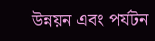উন্নয়ন এবং পর্যটন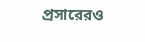প্রসারেরও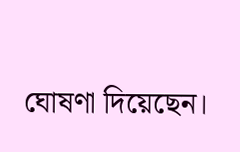ঘোষণা দিয়েছেন।